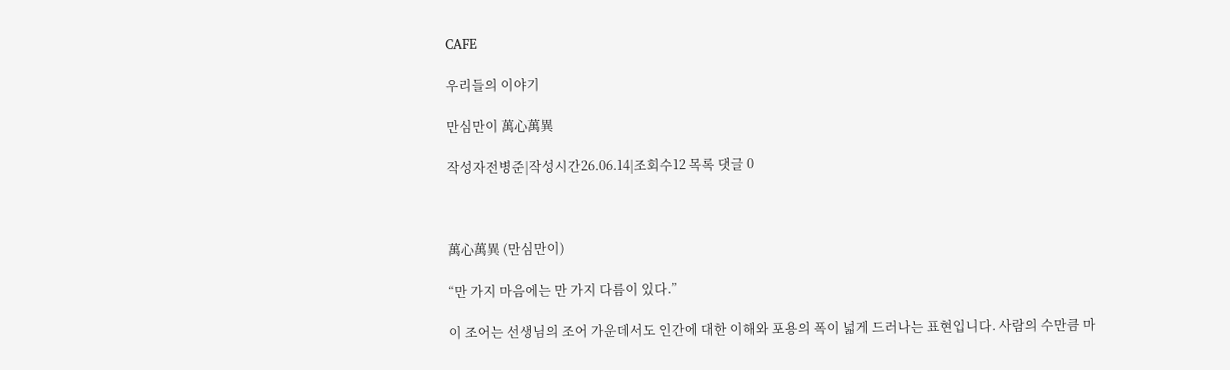CAFE

우리들의 이야기

만심만이 萬心萬異

작성자전병준|작성시간26.06.14|조회수12 목록 댓글 0



萬心萬異 (만심만이)

“만 가지 마음에는 만 가지 다름이 있다.”

이 조어는 선생님의 조어 가운데서도 인간에 대한 이해와 포용의 폭이 넓게 드러나는 표현입니다. 사람의 수만큼 마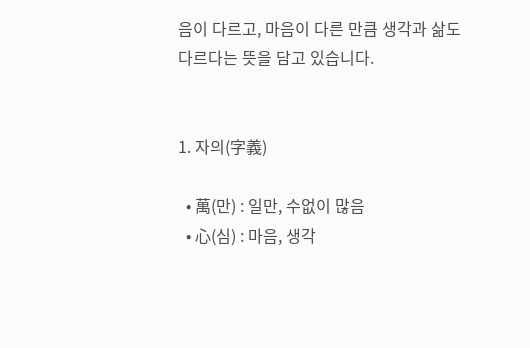음이 다르고, 마음이 다른 만큼 생각과 삶도 다르다는 뜻을 담고 있습니다.


1. 자의(字義)

  • 萬(만) : 일만, 수없이 많음
  • 心(심) : 마음, 생각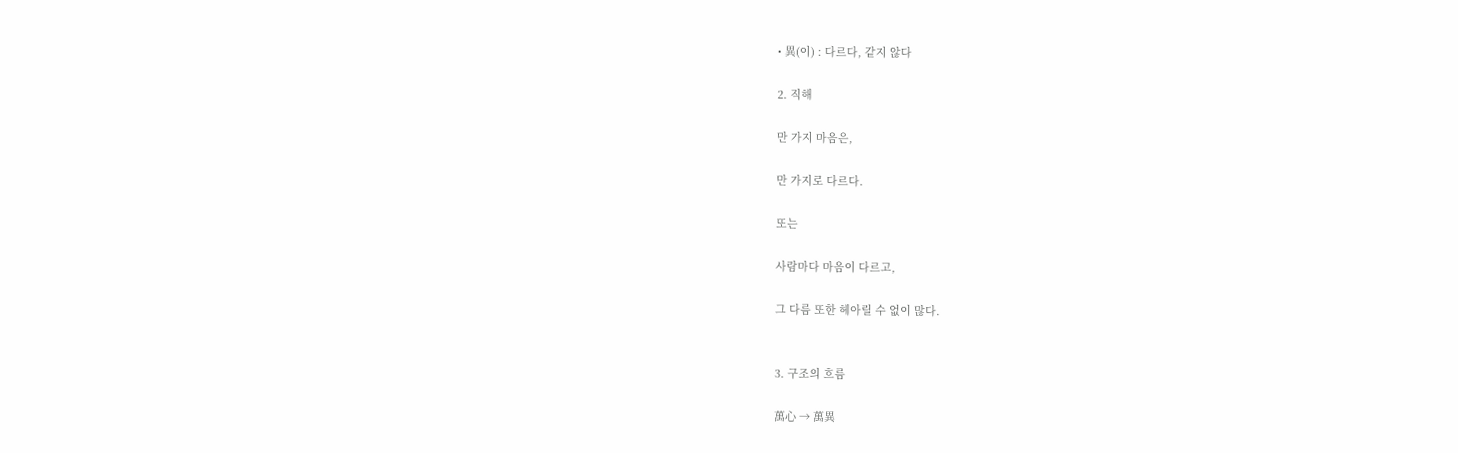• 異(이) : 다르다, 같지 않다

2. 직해

만 가지 마음은,

만 가지로 다르다.

또는

사람마다 마음이 다르고,

그 다름 또한 헤아릴 수 없이 많다.


3. 구조의 흐름

萬心 → 萬異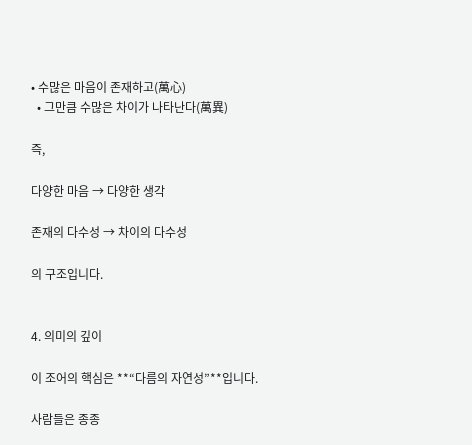• 수많은 마음이 존재하고(萬心)
  • 그만큼 수많은 차이가 나타난다(萬異)

즉,

다양한 마음 → 다양한 생각

존재의 다수성 → 차이의 다수성

의 구조입니다.


4. 의미의 깊이

이 조어의 핵심은 **“다름의 자연성”**입니다.

사람들은 종종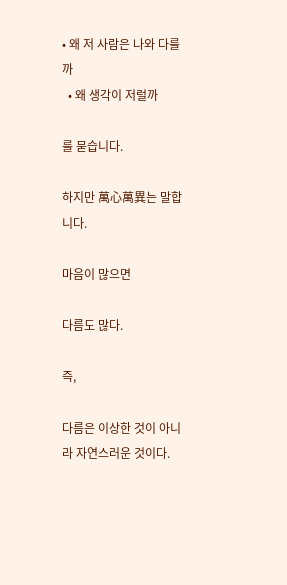• 왜 저 사람은 나와 다를까
  • 왜 생각이 저럴까

를 묻습니다.

하지만 萬心萬異는 말합니다.

마음이 많으면

다름도 많다.

즉,

다름은 이상한 것이 아니라 자연스러운 것이다.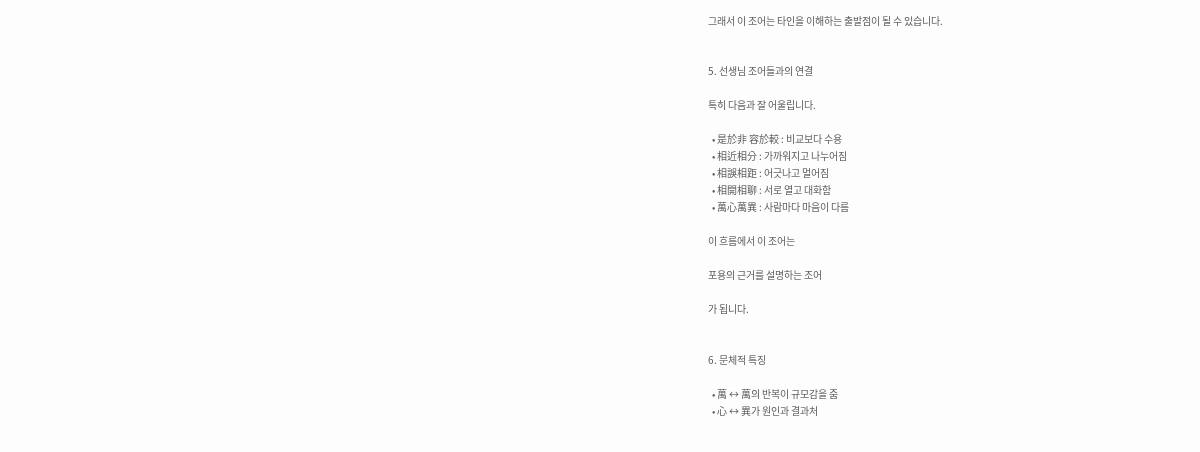그래서 이 조어는 타인을 이해하는 출발점이 될 수 있습니다.


5. 선생님 조어들과의 연결

특히 다음과 잘 어울립니다.

  • 是於非 容於較 : 비교보다 수용
  • 相近相分 : 가까워지고 나누어짐
  • 相誤相距 : 어긋나고 멀어짐
  • 相開相聊 : 서로 열고 대화함
  • 萬心萬異 : 사람마다 마음이 다름

이 흐름에서 이 조어는

포용의 근거를 설명하는 조어

가 됩니다.


6. 문체적 특징

  • 萬 ↔ 萬의 반복이 규모감을 줌
  • 心 ↔ 異가 원인과 결과처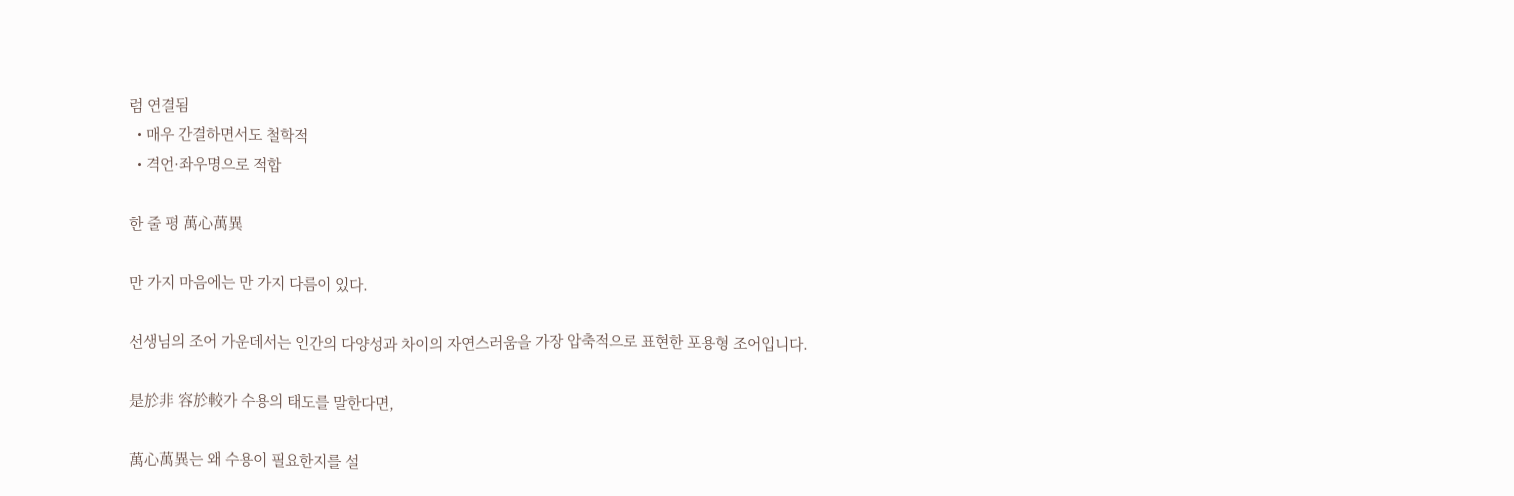럼 연결됨
  • 매우 간결하면서도 철학적
  • 격언·좌우명으로 적합

한 줄 평 萬心萬異

만 가지 마음에는 만 가지 다름이 있다.

선생님의 조어 가운데서는 인간의 다양성과 차이의 자연스러움을 가장 압축적으로 표현한 포용형 조어입니다.

是於非 容於較가 수용의 태도를 말한다면,

萬心萬異는 왜 수용이 필요한지를 설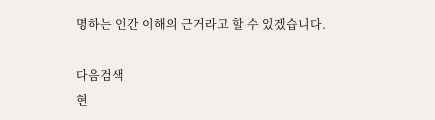명하는 인간 이해의 근거라고 할 수 있겠습니다.

다음검색
현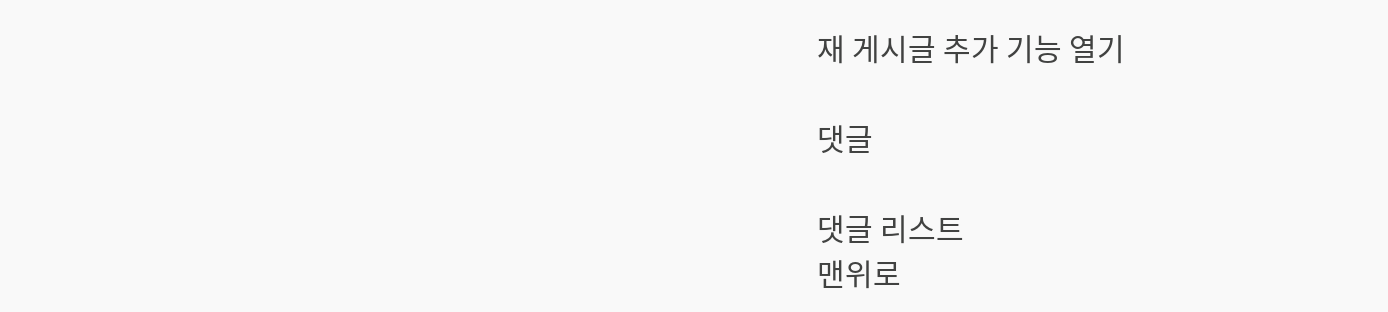재 게시글 추가 기능 열기

댓글

댓글 리스트
맨위로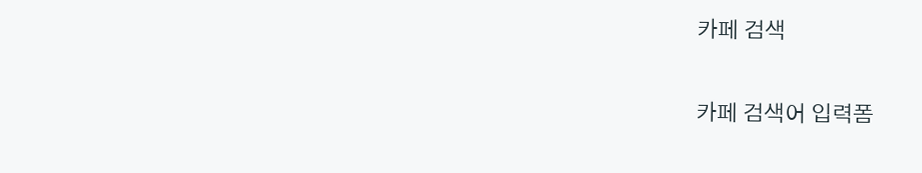카페 검색

카페 검색어 입력폼